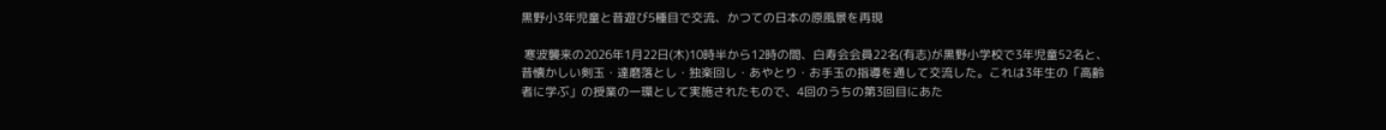黒野小3年児童と昔遊び5種目で交流、かつての日本の原風景を再現

 寒波襲来の2026年1月22日(木)10時半から12時の間、白寿会会員22名(有志)が黒野小学校で3年児童52名と、昔懐かしい剣玉・達磨落とし・独楽回し・あやとり・お手玉の指導を通して交流した。これは3年生の「高齢者に学ぶ」の授業の一環として実施されたもので、4回のうちの第3回目にあた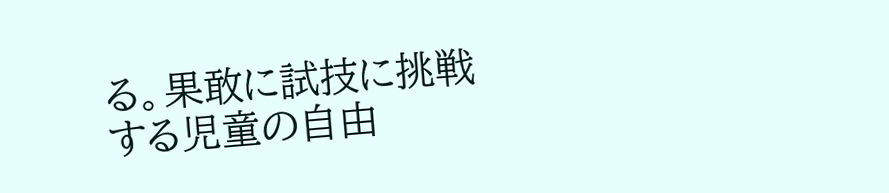る。果敢に試技に挑戦する児童の自由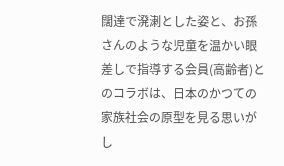闊達で溌溂とした姿と、お孫さんのような児童を温かい眼差しで指導する会員(高齢者)とのコラボは、日本のかつての家族社会の原型を見る思いがし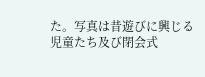た。写真は昔遊びに興じる児童たち及び閉会式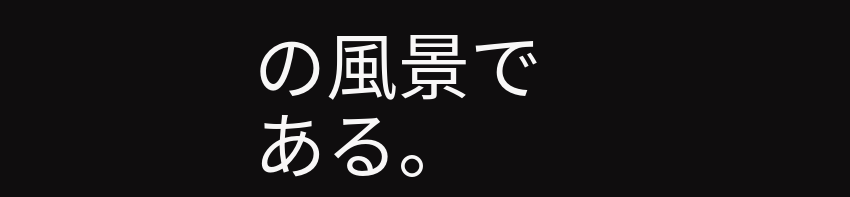の風景である。